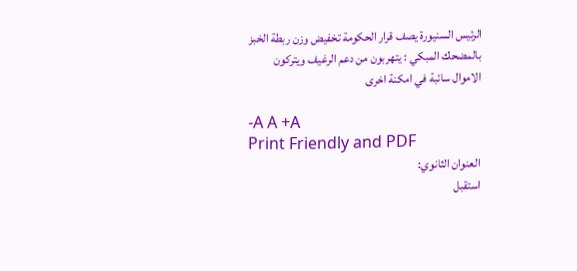الرئيس السنيورة يصف قرار الحكومة تخفيض وزن ربطة الخبز بالمضحك المبكي : يتهربون من دعم الرغيف ويتركون الاموال سائبة في امكنة اخرى

-A A +A
Print Friendly and PDF
العنوان الثانوي:
استقبل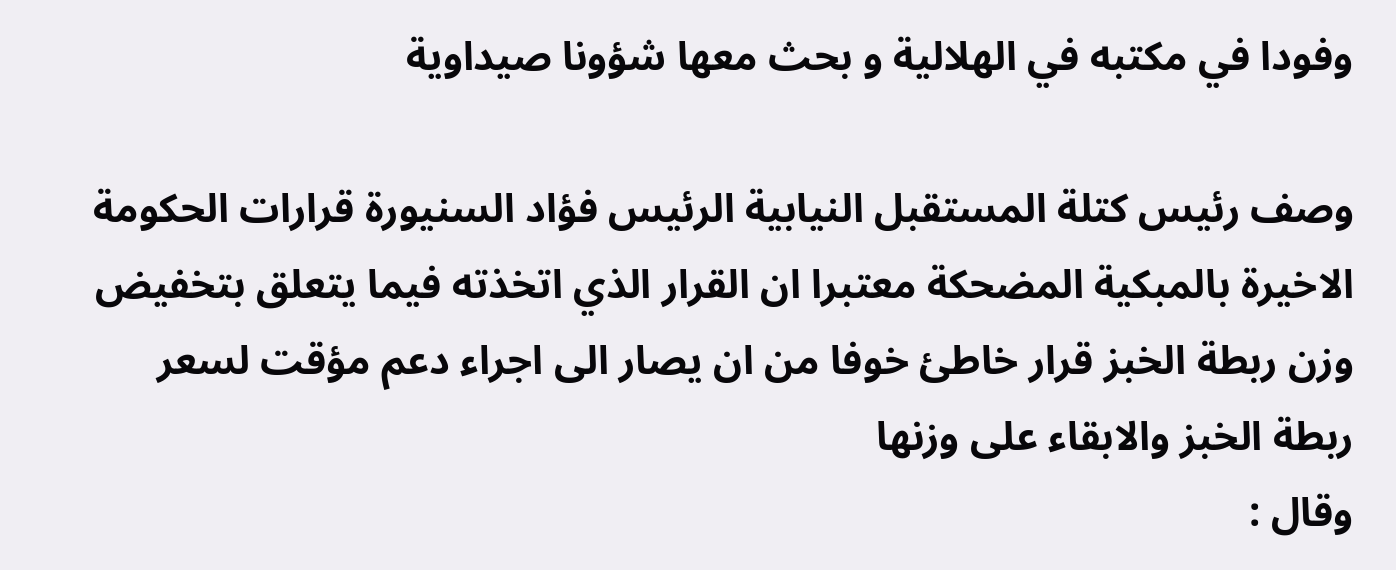وفودا في مكتبه في الهلالية و بحث معها شؤونا صيداوية

وصف رئيس كتلة المستقبل النيابية الرئيس فؤاد السنيورة قرارات الحكومة الاخيرة بالمبكية المضحكة معتبرا ان القرار الذي اتخذته فيما يتعلق بتخفيض وزن ربطة الخبز قرار خاطئ خوفا من ان يصار الى اجراء دعم مؤقت لسعر ربطة الخبز والابقاء على وزنها
وقال :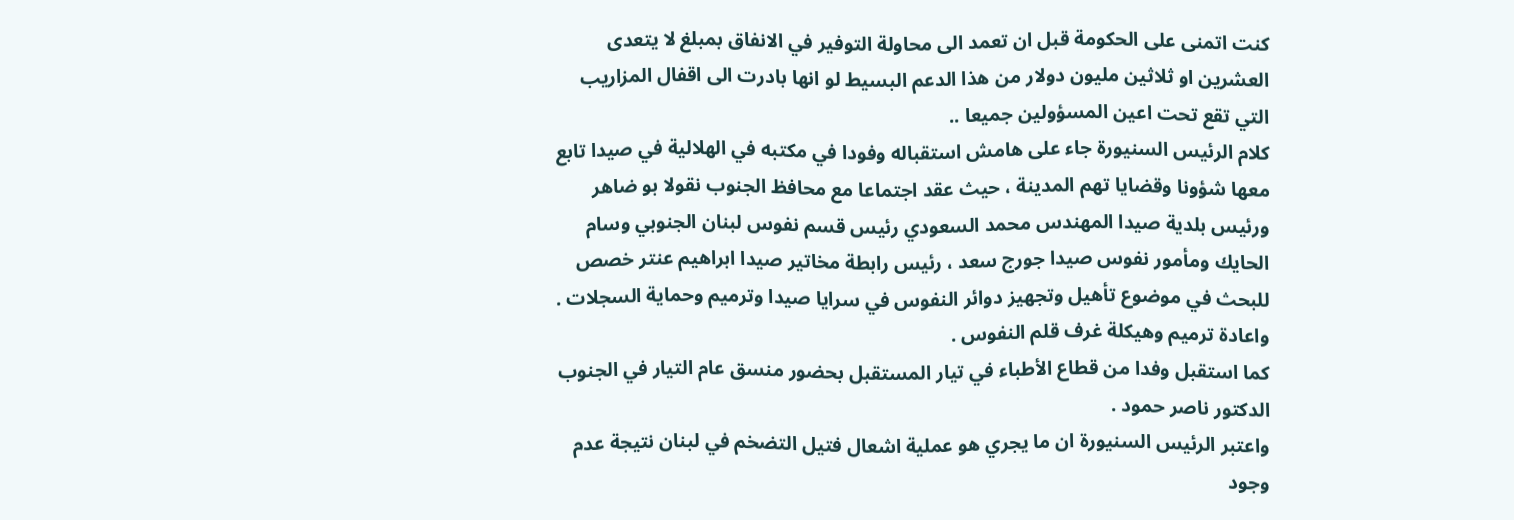كنت اتمنى على الحكومة قبل ان تعمد الى محاولة التوفير في الانفاق بمبلغ لا يتعدى العشرين او ثلاثين مليون دولار من هذا الدعم البسيط لو انها بادرت الى اقفال المزاريب التي تقع تحت اعين المسؤولين جميعا ..
كلام الرئيس السنيورة جاء على هامش استقباله وفودا في مكتبه في الهلالية في صيدا تابع معها شؤونا وقضايا تهم المدينة ، حيث عقد اجتماعا مع محافظ الجنوب نقولا بو ضاهر ورئيس بلدية صيدا المهندس محمد السعودي رئيس قسم نفوس لبنان الجنوبي وسام الحايك ومأمور نفوس صيدا جورج سعد ، رئيس رابطة مخاتير صيدا ابراهيم عنتر خصص للبحث في موضوع تأهيل وتجهيز دوائر النفوس في سرايا صيدا وترميم وحماية السجلات . واعادة ترميم وهيكلة غرف قلم النفوس .
كما استقبل وفدا من قطاع الأطباء في تيار المستقبل بحضور منسق عام التيار في الجنوب الدكتور ناصر حمود .
واعتبر الرئيس السنيورة ان ما يجري هو عملية اشعال فتيل التضخم في لبنان نتيجة عدم وجود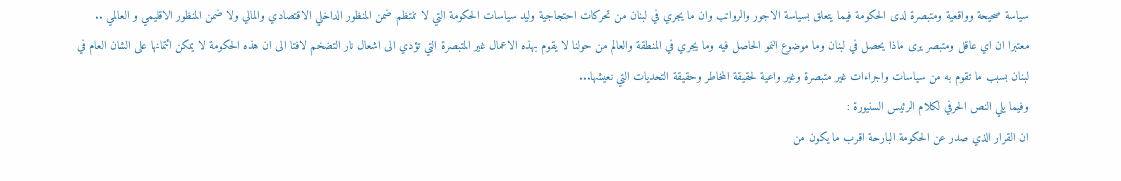سياسة صحيحة وواقعية ومتبصرة لدى الحكومة فيما يتعلق بسياسة الاجور والرواتب وان ما يجري في لبنان من تحركات احتجاجية وليد سياسات الحكومة التي لا تنتظم ضمن المنظور الداخلي الاقتصادي والمالي ولا ضمن المنظور الاقليمي و العالمي .. معتبرا ان اي عاقل ومتبصر يرى ماذا يحصل في لبنان وما موضوع النمو الحاصل فيه وما يجري في المنطقة والعالم من حولنا لا يقوم بهذه الاعمال غير المتبصرة التي تؤدي الى اشعال نار التضخم لافتا الى ان هذه الحكومة لا يمكن ائتمانها على الشان العام في لبنان بسبب ما تقوم به من سياسات واجراءات غير متبصرة وغير واعية لحقيقة المخاطر وحقيقة التحديات التي نعيشها...
وفيما يلي النص الحرفي لكلام الرئيس السنيورة :
ان القرار الذي صدر عن الحكومة البارحة اقرب ما يكون من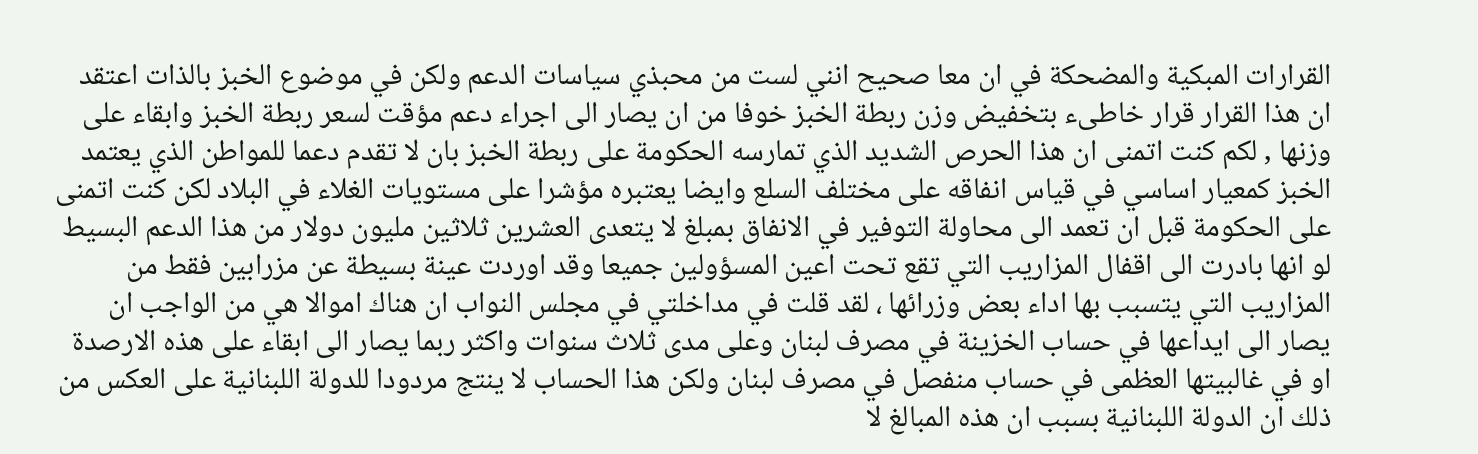القرارات المبكية والمضحكة في ان معا صحيح انني لست من محبذي سياسات الدعم ولكن في موضوع الخبز بالذات اعتقد ان هذا القرار قرار خاطىء بتخفيض وزن ربطة الخبز خوفا من ان يصار الى اجراء دعم مؤقت لسعر ربطة الخبز وابقاء على وزنها , لكم كنت اتمنى ان هذا الحرص الشديد الذي تمارسه الحكومة على ربطة الخبز بان لا تقدم دعما للمواطن الذي يعتمد الخبز كمعيار اساسي في قياس انفاقه على مختلف السلع وايضا يعتبره مؤشرا على مستويات الغلاء في البلاد لكن كنت اتمنى على الحكومة قبل ان تعمد الى محاولة التوفير في الانفاق بمبلغ لا يتعدى العشرين ثلاثين مليون دولار من هذا الدعم البسيط لو انها بادرت الى اقفال المزاريب التي تقع تحت اعين المسؤولين جميعا وقد اوردت عينة بسيطة عن مزرابين فقط من المزاريب التي يتسبب بها اداء بعض وزرائها ، لقد قلت في مداخلتي في مجلس النواب ان هناك اموالا هي من الواجب ان يصار الى ايداعها في حساب الخزينة في مصرف لبنان وعلى مدى ثلاث سنوات واكثر ربما يصار الى ابقاء على هذه الارصدة او في غالبيتها العظمى في حساب منفصل في مصرف لبنان ولكن هذا الحساب لا ينتج مردودا للدولة اللبنانية على العكس من ذلك ان الدولة اللبنانية بسبب ان هذه المبالغ لا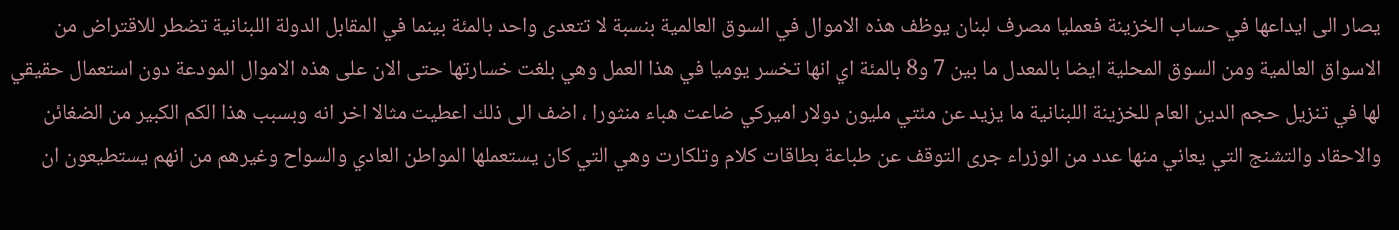يصار الى ايداعها في حساب الخزينة فعمليا مصرف لبنان يوظف هذه الاموال في السوق العالمية بنسبة لا تتعدى واحد بالمئة بينما في المقابل الدولة اللبنانية تضطر للاقتراض من الاسواق العالمية ومن السوق المحلية ايضا بالمعدل ما بين 7 و8 بالمئة اي انها تخسر يوميا في هذا العمل وهي بلغت خسارتها حتى الان على هذه الاموال المودعة دون استعمال حقيقي لها في تنزيل حجم الدين العام للخزينة اللبنانية ما يزيد عن مئتي مليون دولار اميركي ضاعت هباء منثورا ، اضف الى ذلك اعطيت مثالا اخر انه وبسبب هذا الكم الكبير من الضغائن والاحقاد والتشنج التي يعاني منها عدد من الوزراء جرى التوقف عن طباعة بطاقات كلام وتلكارت وهي التي كان يستعملها المواطن العادي والسواح وغيرهم من انهم يستطيعون ان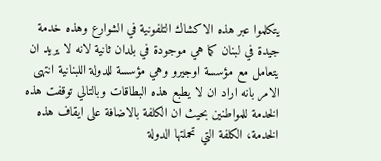يتكلموا عبر هذه الاكشاك التلفونية في الشوارع وهذه خدمة جيدة في لبنان كما هي موجودة في بلدان ثانية لانه لا يريد ان يتعامل مع مؤسسة اوجيرو وهي مؤسسة للدولة اللبنانية انتهى الامر بانه اراد ان لا يطبع هذه البطاقات وبالتالي توقفت هذه الخدمة للمواطنين بحيث ان الكلفة بالاضافة على ايقاف هذه الخدمة، الكلفة التي تحملتها الدولة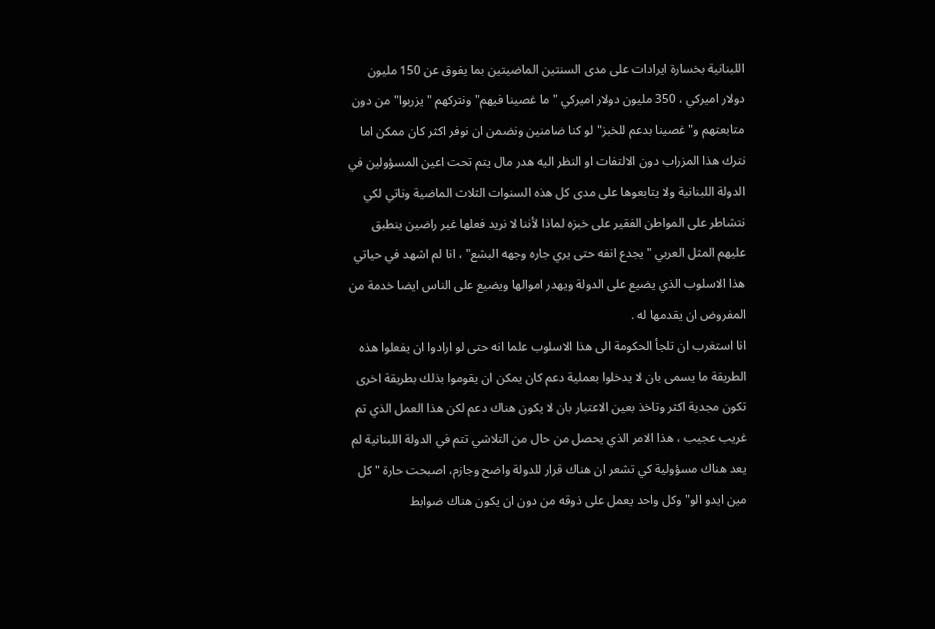اللبنانية بخسارة ايرادات على مدى السنتين الماضيتين بما يفوق عن 150 مليون دولار اميركي ، 350 مليون دولار اميركي " ما غصينا فيهم" ونتركهم "يزربوا" من دون متابعتهم و"غصينا بدعم للخبز" لو كنا ضامنين ونضمن ان نوفر اكثر كان ممكن اما نترك هذا المزراب دون الالتفات او النظر اليه هدر مال يتم تحت اعين المسؤولين في الدولة اللبنانية ولا يتابعوها على مدى كل هذه السنوات الثلاث الماضية وناتي لكي نتشاطر على المواطن الفقير على خبزه لماذا لأننا لا نريد فعلها غير راضين ينطبق عليهم المثل العربي "يجدع انفه حتى يري جاره وجهه البشع" ، انا لم اشهد في حياتي هذا الاسلوب الذي يضيع على الدولة ويهدر اموالها ويضيع على الناس ايضا خدمة من المفروض ان يقدمها له .
انا استغرب ان تلجأ الحكومة الى هذا الاسلوب علما انه حتى لو ارادوا ان يفعلوا هذه الطريقة ما يسمى بان لا يدخلوا بعملية دعم كان يمكن ان يقوموا بذلك بطريقة اخرى تكون مجدية اكثر وتاخذ بعين الاعتبار بان لا يكون هناك دعم لكن هذا العمل الذي تم غريب عجيب ، هذا الامر الذي يحصل من حال من التلاشي تتم في الدولة اللبنانية لم يعد هناك مسؤولية كي تشعر ان هناك قرار للدولة واضح وجازم، اصبحت حارة " كل مين ايدو الو" وكل واحد يعمل على ذوقه من دون ان يكون هناك ضوابط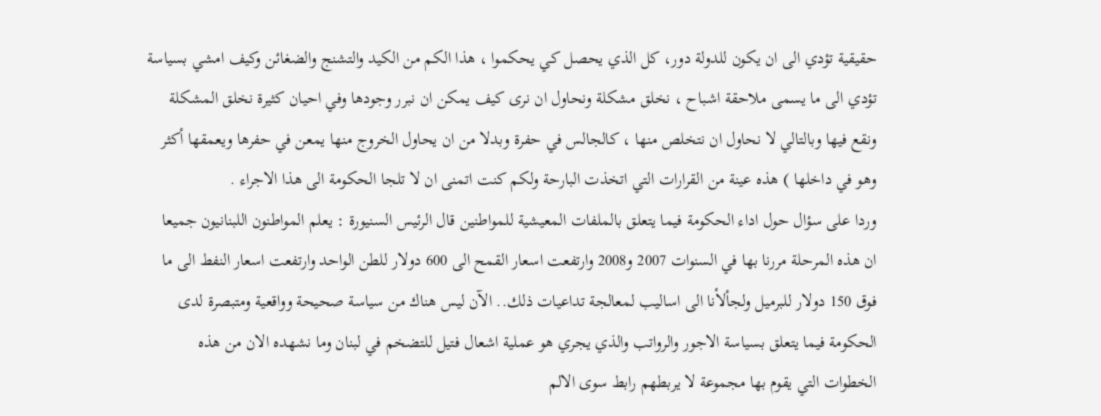حقيقية تؤدي الى ان يكون للدولة دور، كل الذي يحصل كي يحكموا ، هذا الكم من الكيد والتشنج والضغائن وكيف امشي بسياسة تؤدي الى ما يسمى ملاحقة اشباح ، نخلق مشكلة ونحاول ان نرى كيف يمكن ان نبرر وجودها وفي احيان كثيرة نخلق المشكلة ونقع فيها وبالتالي لا نحاول ان نتخلص منها ، كالجالس في حفرة وبدلا من ان يحاول الخروج منها يمعن في حفرها ويعمقها أكثر وهو في داخلها ) هذه عينة من القرارات التي اتخذت البارحة ولكم كنت اتمنى ان لا تلجا الحكومة الى هذا الاجراء .
وردا على سؤال حول اداء الحكومة فيما يتعلق بالملفات المعيشية للمواطنين قال الرئيس السنيورة : يعلم المواطنون اللبنانيون جميعا ان هذه المرحلة مررنا بها في السنوات 2007 و2008 وارتفعت اسعار القمح الى 600 دولار للطن الواحد وارتفعت اسعار النفط الى ما فوق 150 دولار للبرميل ولجألأنا الى اساليب لمعالجة تداعيات ذلك.. الآن ليس هناك من سياسة صحيحة وواقعية ومتبصرة لدى الحكومة فيما يتعلق بسياسة الاجور والرواتب والذي يجري هو عملية اشعال فتيل للتضخم في لبنان وما نشهده الان من هذه الخطوات التي يقوم بها مجموعة لا يربطهم رابط سوى الالم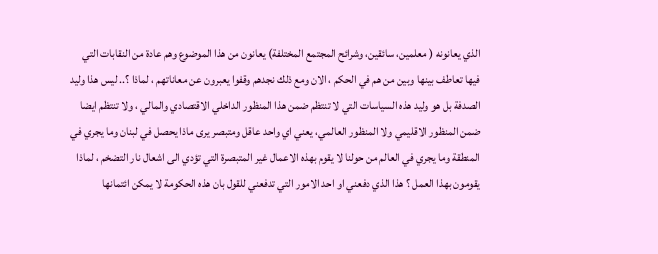الذي يعانونه ( معلمين، سائقين، وشرائح المجتمع المختلفة) يعانون من هذا الموضوع وهم عادة من النقابات التي فيها تعاطف بينها وبين من هم في الحكم ، الان ومع ذلك نجدهم وقفوا يعبرون عن معاناتهم ، لماذا ؟.. ليس هذا وليد الصدفة بل هو وليد هذه السياسات التي لا تنتظم ضمن هذا المنظور الداخلي الاقتصادي والمالي ، ولا تنتظم ايضا ضمن المنظور الاقليمي ولا المنظور العالمي، يعني اي واحد عاقل ومتبصر يرى ماذا يحصل في لبنان وما يجري في المنطقة وما يجري في العالم من حولنا لا يقوم بهذه الاعمال غير المتبصرة التي تؤدي الى اشعال نار التضخم ، لماذا يقومون بهذا العمل ؟ هذا الذي دفعني او احد الامور التي تدفعني للقول بان هذه الحكومة لا يمكن ائتمانها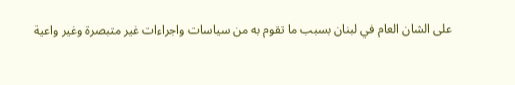على الشان العام في لبنان بسبب ما تقوم به من سياسات واجراءات غير متبصرة وغير واعية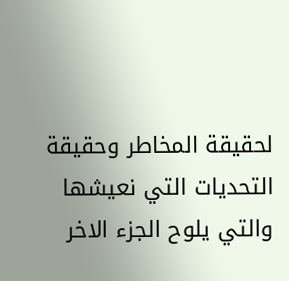لحقيقة المخاطر وحقيقة التحديات التي نعيشها والتي يلوح الجزء الاخر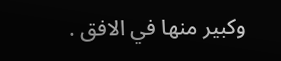وكبير منها في الافق .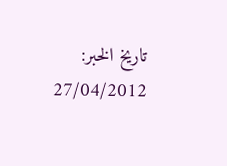تاريخ الخبر:
27/04/2012